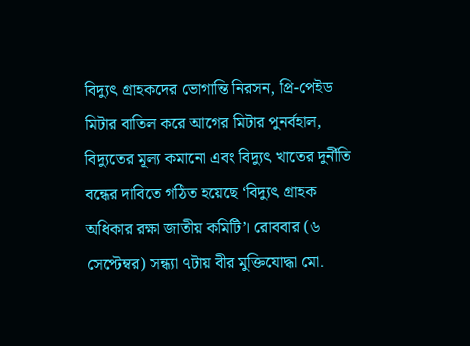বিদ্যুৎ গ্রাহকদের ভোগান্তি নিরসন, প্রি-পেইড মিটার বাতিল করে আগের মিটার পুনর্বহাল, বিদ্যুতের মূল্য কমানো এবং বিদ্যুৎ খাতের দুর্নীতি বন্ধের দাবিতে গঠিত হয়েছে ‘বিদ্যুৎ গ্রাহক অধিকার রক্ষা জাতীয় কমিটি’। রোববার (৬ সেপ্টেম্বর) সন্ধ্যা ৭টায় বীর মুক্তিযোদ্ধা মো.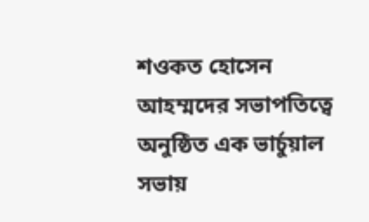শওকত হোসেন আহম্মদের সভাপতিত্বে অনুষ্ঠিত এক ভার্চুয়াল সভায়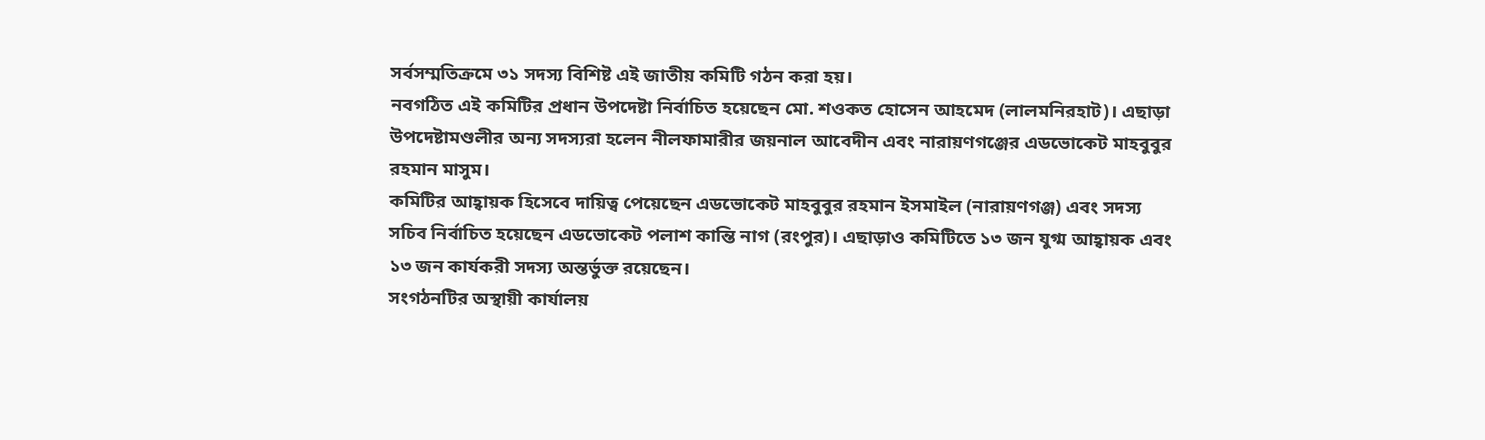সর্বসম্মতিক্রমে ৩১ সদস্য বিশিষ্ট এই জাতীয় কমিটি গঠন করা হয়।
নবগঠিত এই কমিটির প্রধান উপদেষ্টা নির্বাচিত হয়েছেন মো. শওকত হোসেন আহমেদ (লালমনিরহাট)। এছাড়া উপদেষ্টামণ্ডলীর অন্য সদস্যরা হলেন নীলফামারীর জয়নাল আবেদীন এবং নারায়ণগঞ্জের এডভোকেট মাহবুবুর রহমান মাসুম।
কমিটির আহ্বায়ক হিসেবে দায়িত্ব পেয়েছেন এডভোকেট মাহবুবুর রহমান ইসমাইল (নারায়ণগঞ্জ) এবং সদস্য সচিব নির্বাচিত হয়েছেন এডভোকেট পলাশ কান্তি নাগ (রংপুর)। এছাড়াও কমিটিতে ১৩ জন যুগ্ম আহ্বায়ক এবং ১৩ জন কার্যকরী সদস্য অন্তর্ভুক্ত রয়েছেন।
সংগঠনটির অস্থায়ী কার্যালয়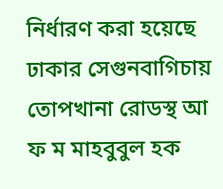নির্ধারণ করা হয়েছে ঢাকার সেগুনবাগিচায় তোপখানা রোডস্থ আ ফ ম মাহবুবুল হক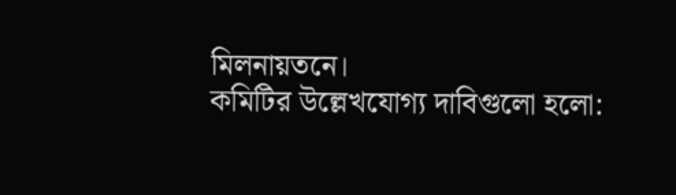মিলনায়তনে।
কমিটির উল্লেখযোগ্য দাবিগুলো হলো: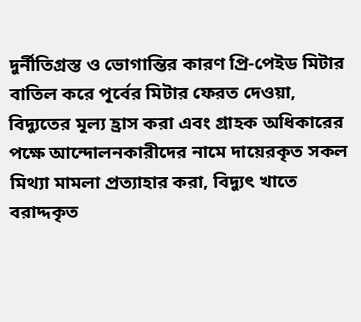দুর্নীতিগ্রস্ত ও ভোগান্তির কারণ প্রি-পেইড মিটার বাতিল করে পূর্বের মিটার ফেরত দেওয়া, বিদ্যুতের মূল্য হ্রাস করা এবং গ্রাহক অধিকারের পক্ষে আন্দোলনকারীদের নামে দায়েরকৃত সকল মিথ্যা মামলা প্রত্যাহার করা, বিদ্যুৎ খাতে বরাদ্দকৃত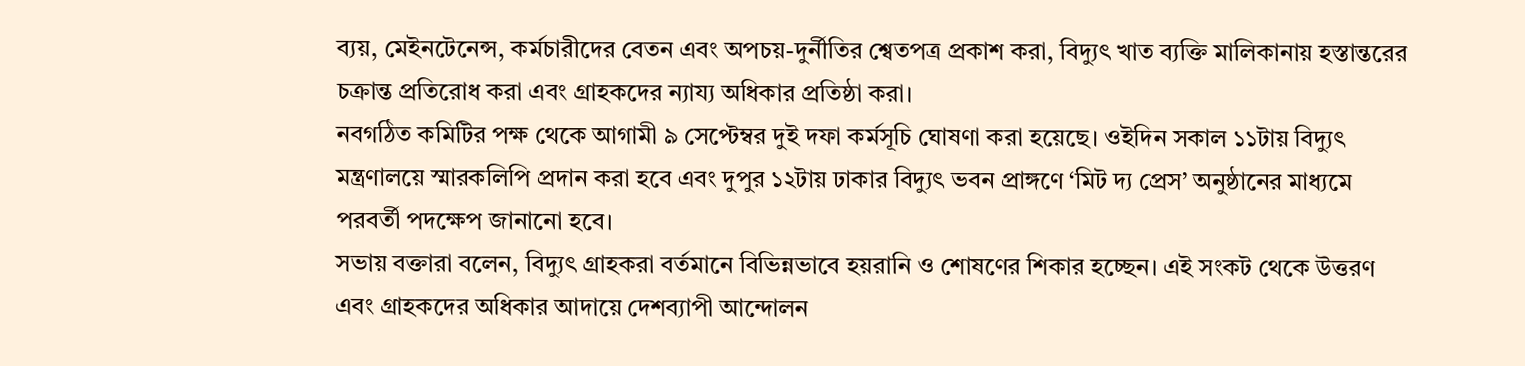ব্যয়, মেইনটেনেন্স, কর্মচারীদের বেতন এবং অপচয়-দুর্নীতির শ্বেতপত্র প্রকাশ করা, বিদ্যুৎ খাত ব্যক্তি মালিকানায় হস্তান্তরের চক্রান্ত প্রতিরোধ করা এবং গ্রাহকদের ন্যায্য অধিকার প্রতিষ্ঠা করা।
নবগঠিত কমিটির পক্ষ থেকে আগামী ৯ সেপ্টেম্বর দুই দফা কর্মসূচি ঘোষণা করা হয়েছে। ওইদিন সকাল ১১টায় বিদ্যুৎ মন্ত্রণালয়ে স্মারকলিপি প্রদান করা হবে এবং দুপুর ১২টায় ঢাকার বিদ্যুৎ ভবন প্রাঙ্গণে ‘মিট দ্য প্রেস’ অনুষ্ঠানের মাধ্যমে পরবর্তী পদক্ষেপ জানানো হবে।
সভায় বক্তারা বলেন, বিদ্যুৎ গ্রাহকরা বর্তমানে বিভিন্নভাবে হয়রানি ও শোষণের শিকার হচ্ছেন। এই সংকট থেকে উত্তরণ এবং গ্রাহকদের অধিকার আদায়ে দেশব্যাপী আন্দোলন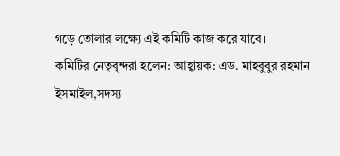গড়ে তোলার লক্ষ্যে এই কমিটি কাজ করে যাবে।
কমিটির নেতৃবৃন্দরা হলেন: আহ্বায়ক: এড. মাহবুবুর রহমান ইসমাইল,সদস্য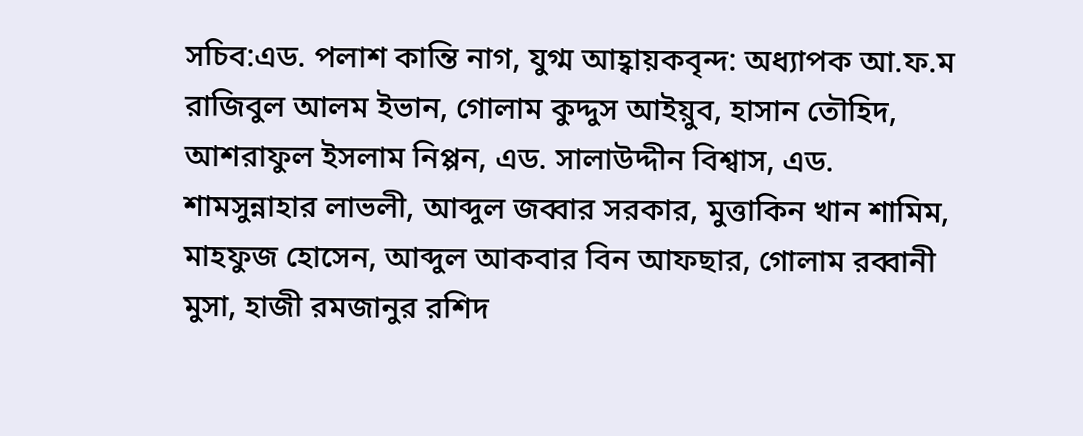সচিব:এড. পলাশ কান্তি নাগ, যুগ্ম আহ্বায়কবৃন্দ: অধ্যাপক আ.ফ.ম রাজিবুল আলম ইভান, গোলাম কুদ্দুস আইয়ুব, হাসান তৌহিদ, আশরাফুল ইসলাম নিপ্পন, এড. সালাউদ্দীন বিশ্বাস, এড. শামসুন্নাহার লাভলী, আব্দুল জব্বার সরকার, মুত্তাকিন খান শামিম, মাহফুজ হোসেন, আব্দুল আকবার বিন আফছার, গোলাম রব্বানী মুসা, হাজী রমজানুর রশিদ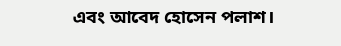এবং আবেদ হোসেন পলাশ।